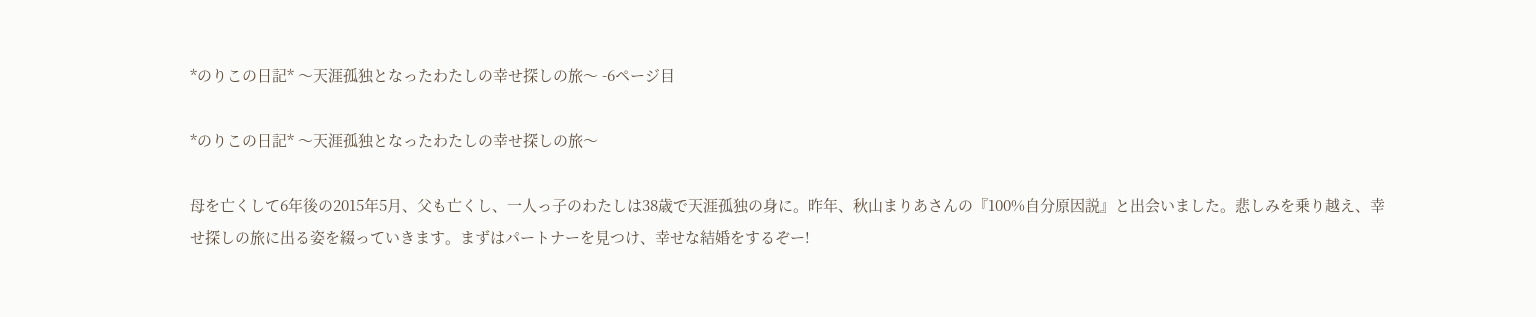*のりこの日記* 〜天涯孤独となったわたしの幸せ探しの旅〜 -6ページ目

*のりこの日記* 〜天涯孤独となったわたしの幸せ探しの旅〜

母を亡くして6年後の2015年5月、父も亡くし、一人っ子のわたしは38歳で天涯孤独の身に。昨年、秋山まりあさんの『100%自分原因説』と出会いました。悲しみを乗り越え、幸せ探しの旅に出る姿を綴っていきます。まずはパートナーを見つけ、幸せな結婚をするぞー!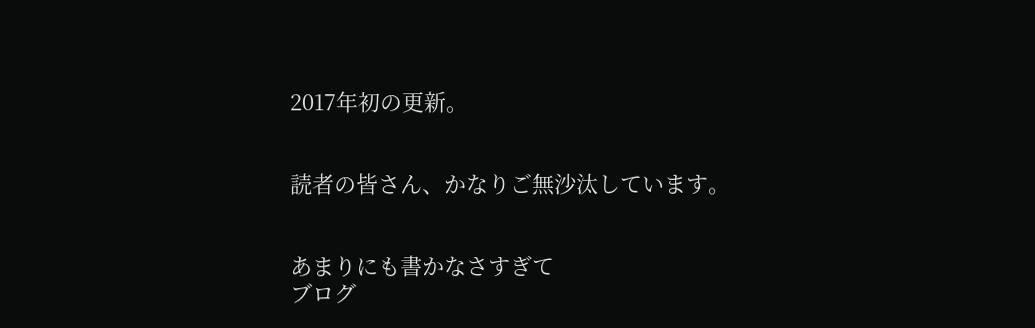2017年初の更新。


読者の皆さん、かなりご無沙汰しています。


あまりにも書かなさすぎて
ブログ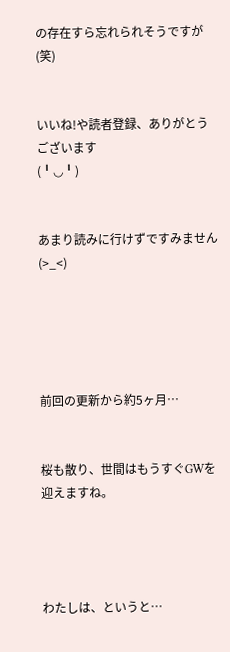の存在すら忘れられそうですが(笑)


いいね!や読者登録、ありがとうございます
(╹◡╹)


あまり読みに行けずですみません(>_<)





前回の更新から約5ヶ月…


桜も散り、世間はもうすぐGWを迎えますね。




わたしは、というと…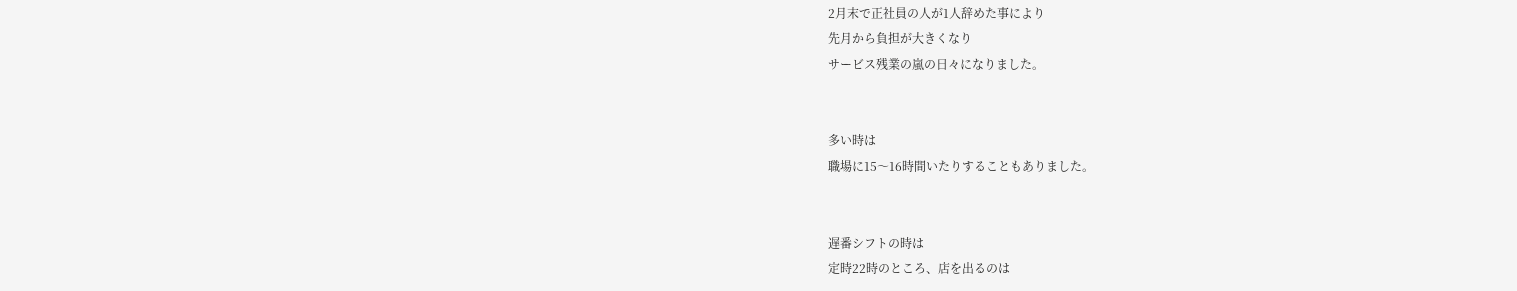2月末で正社員の人が1人辞めた事により
先月から負担が大きくなり
サービス残業の嵐の日々になりました。


多い時は
職場に15〜16時間いたりすることもありました。


遅番シフトの時は
定時22時のところ、店を出るのは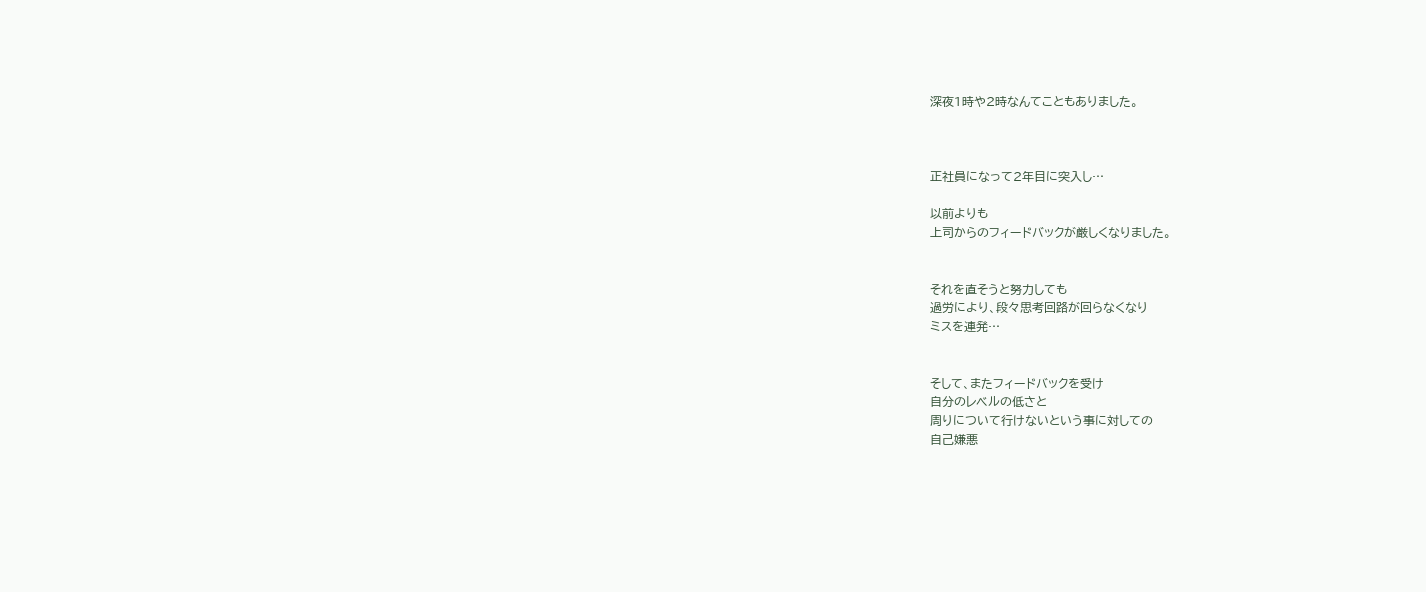深夜1時や2時なんてこともありました。



正社員になって2年目に突入し…

以前よりも
上司からのフィードバックが厳しくなりました。


それを直そうと努力しても
過労により、段々思考回路が回らなくなり
ミスを連発…


そして、またフィードバックを受け
自分のレベルの低さと
周りについて行けないという事に対しての
自己嫌悪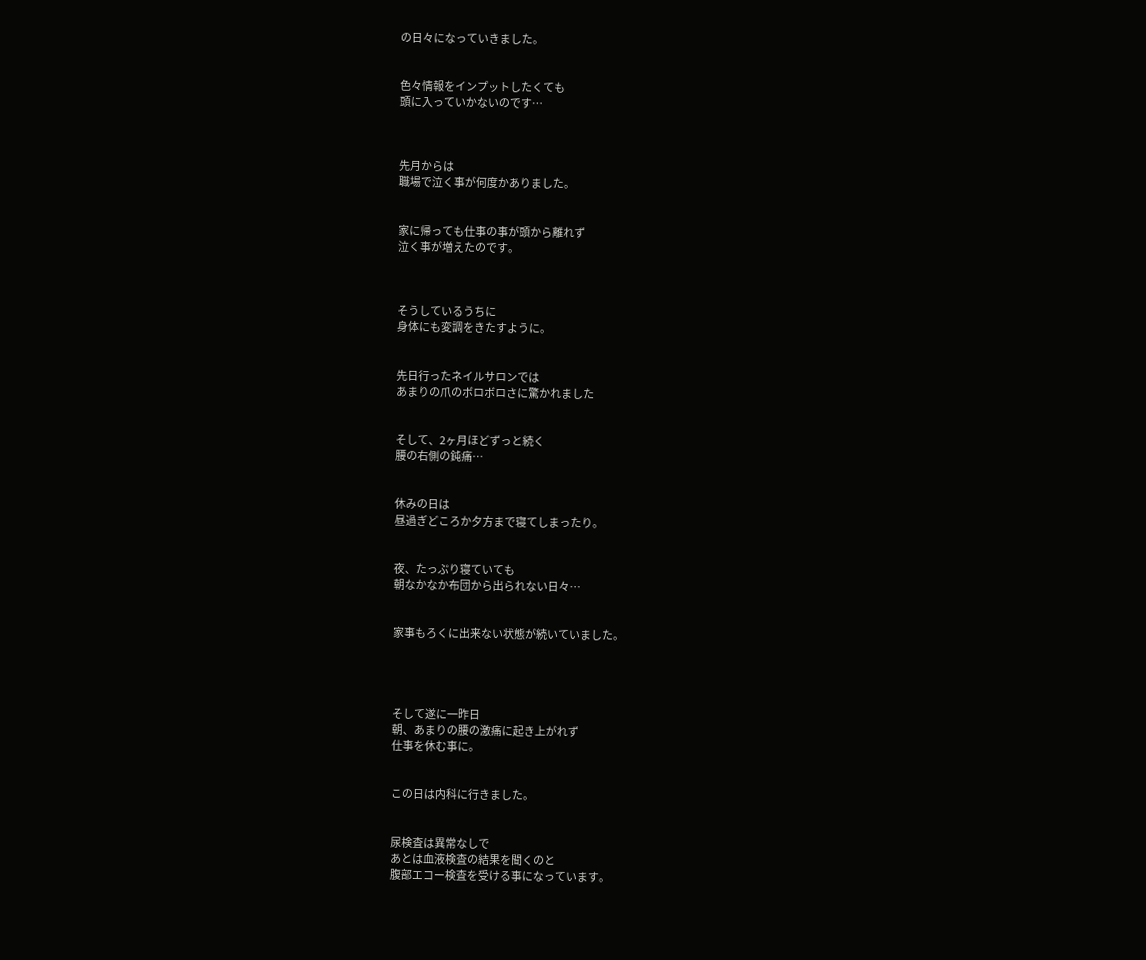の日々になっていきました。


色々情報をインプットしたくても
頭に入っていかないのです…



先月からは
職場で泣く事が何度かありました。


家に帰っても仕事の事が頭から離れず
泣く事が増えたのです。



そうしているうちに
身体にも変調をきたすように。


先日行ったネイルサロンでは
あまりの爪のボロボロさに驚かれました


そして、2ヶ月ほどずっと続く
腰の右側の鈍痛…


休みの日は
昼過ぎどころか夕方まで寝てしまったり。


夜、たっぷり寝ていても
朝なかなか布団から出られない日々…


家事もろくに出来ない状態が続いていました。




そして遂に一昨日
朝、あまりの腰の激痛に起き上がれず
仕事を休む事に。


この日は内科に行きました。


尿検査は異常なしで
あとは血液検査の結果を聞くのと
腹部エコー検査を受ける事になっています。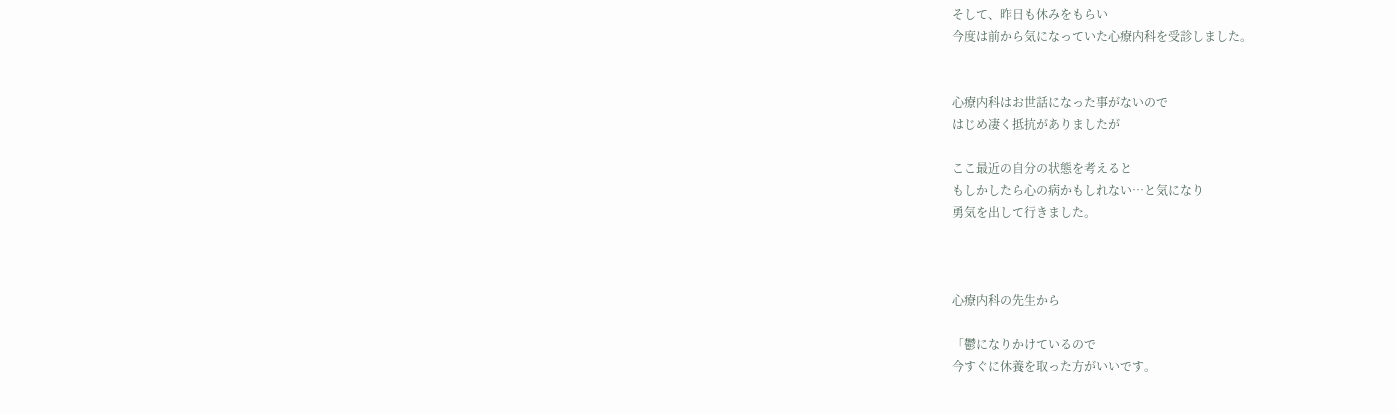そして、昨日も休みをもらい
今度は前から気になっていた心療内科を受診しました。


心療内科はお世話になった事がないので
はじめ凄く抵抗がありましたが

ここ最近の自分の状態を考えると
もしかしたら心の病かもしれない…と気になり
勇気を出して行きました。



心療内科の先生から

「鬱になりかけているので
今すぐに休養を取った方がいいです。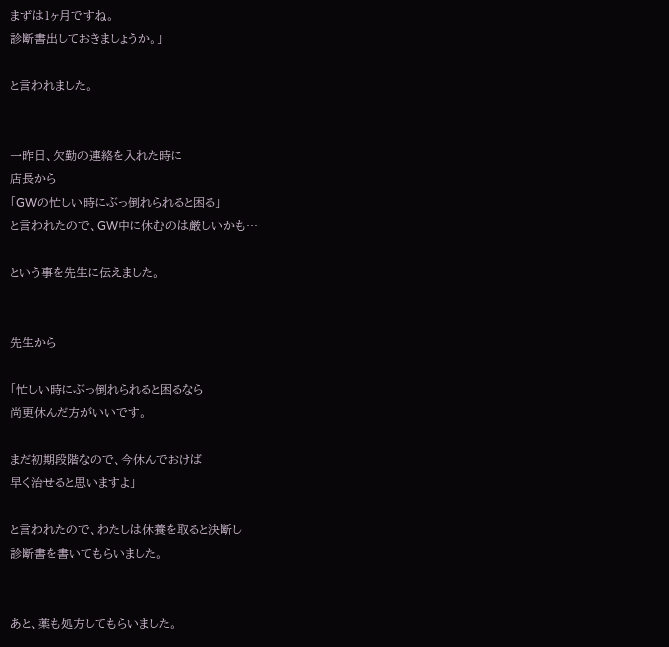まずは1ヶ月ですね。
診断書出しておきましょうか。」

と言われました。


一昨日、欠勤の連絡を入れた時に
店長から
「GWの忙しい時にぶっ倒れられると困る」
と言われたので、GW中に休むのは厳しいかも…

という事を先生に伝えました。


先生から

「忙しい時にぶっ倒れられると困るなら
尚更休んだ方がいいです。

まだ初期段階なので、今休んでおけば
早く治せると思いますよ」

と言われたので、わたしは休養を取ると決断し
診断書を書いてもらいました。


あと、薬も処方してもらいました。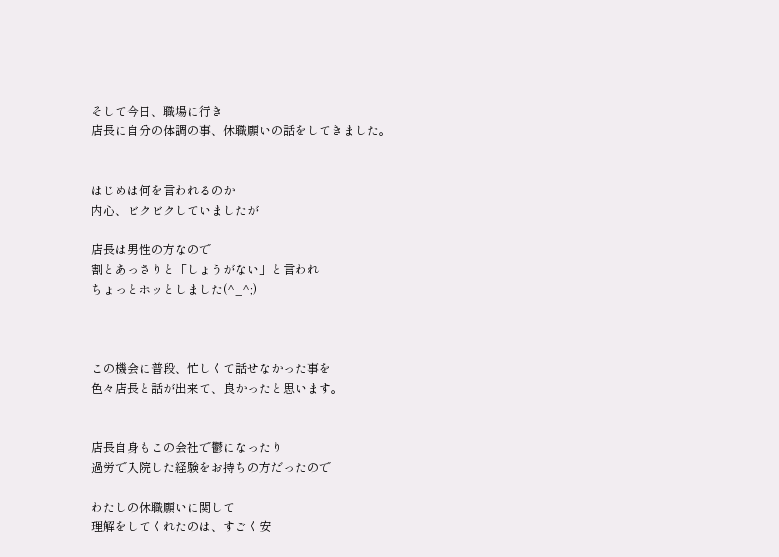そして今日、職場に行き
店長に自分の体調の事、休職願いの話をしてきました。


はじめは何を言われるのか
内心、ビクビクしていましたが

店長は男性の方なので
割とあっさりと「しょうがない」と言われ
ちょっとホッとしました(^_^;)



この機会に普段、忙しくて話せなかった事を
色々店長と話が出来て、良かったと思います。


店長自身もこの会社で鬱になったり
過労で入院した経験をお持ちの方だったので

わたしの休職願いに関して
理解をしてくれたのは、すごく安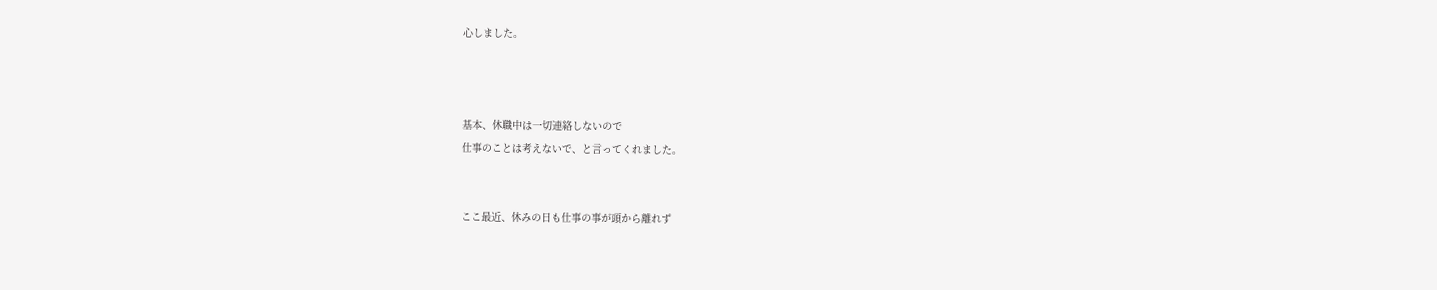心しました。



基本、休職中は一切連絡しないので
仕事のことは考えないで、と言ってくれました。


ここ最近、休みの日も仕事の事が頭から離れず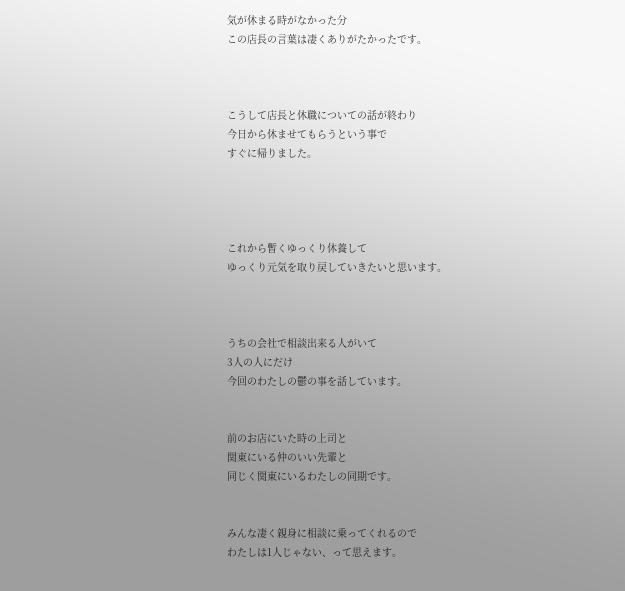気が休まる時がなかった分
この店長の言葉は凄くありがたかったです。



こうして店長と休職についての話が終わり
今日から休ませてもらうという事で
すぐに帰りました。




これから暫くゆっくり休養して
ゆっくり元気を取り戻していきたいと思います。



うちの会社で相談出来る人がいて
3人の人にだけ
今回のわたしの鬱の事を話しています。


前のお店にいた時の上司と
関東にいる仲のいい先輩と
同じく関東にいるわたしの同期です。


みんな凄く親身に相談に乗ってくれるので
わたしは1人じゃない、って思えます。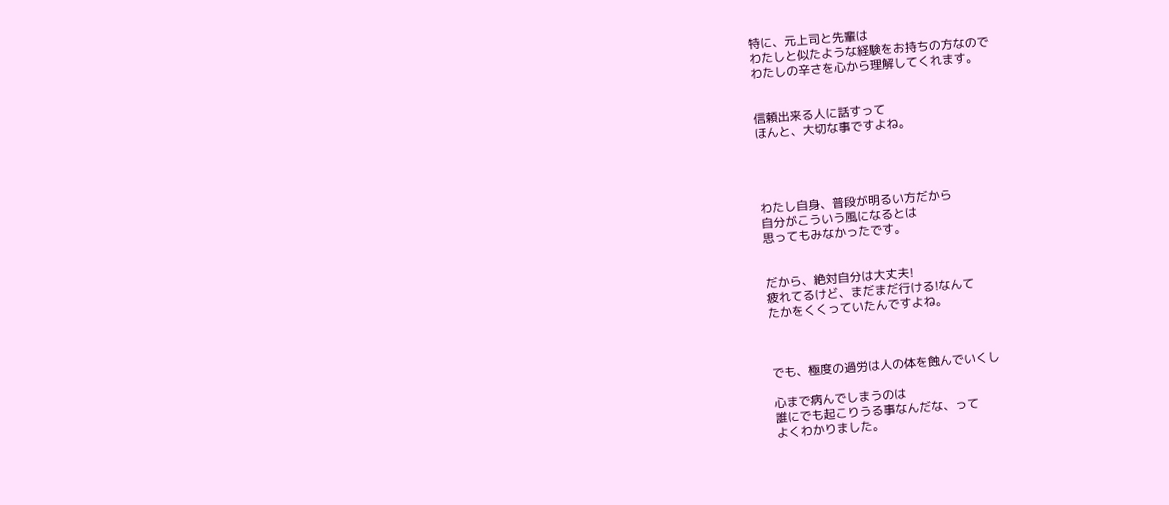特に、元上司と先輩は
わたしと似たような経験をお持ちの方なので
わたしの辛さを心から理解してくれます。


信頼出来る人に話すって
ほんと、大切な事ですよね。




わたし自身、普段が明るい方だから
自分がこういう風になるとは
思ってもみなかったです。


だから、絶対自分は大丈夫!
疲れてるけど、まだまだ行ける!なんて
たかをくくっていたんですよね。



でも、極度の過労は人の体を蝕んでいくし

心まで病んでしまうのは
誰にでも起こりうる事なんだな、って
よくわかりました。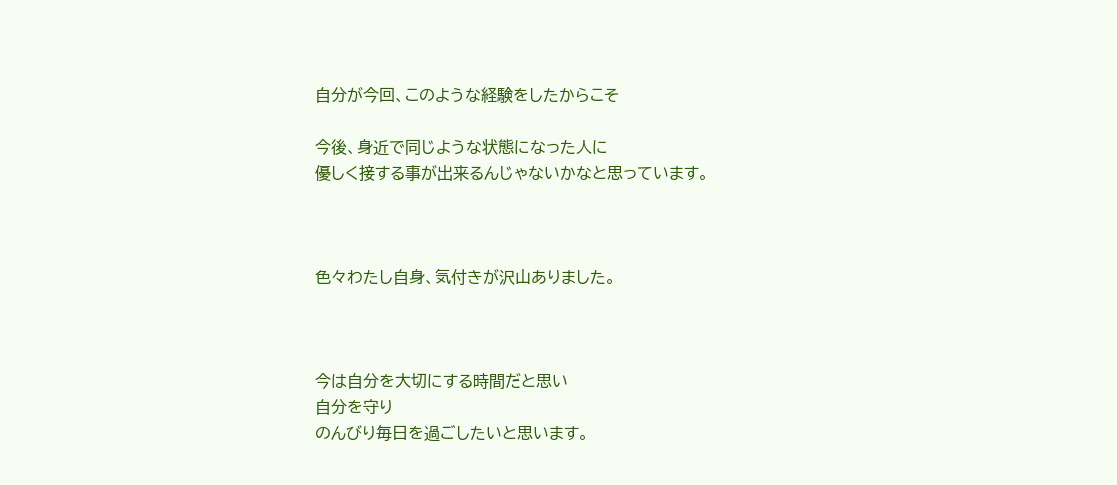自分が今回、このような経験をしたからこそ

今後、身近で同じような状態になった人に
優しく接する事が出来るんじゃないかなと思っています。



色々わたし自身、気付きが沢山ありました。



今は自分を大切にする時間だと思い
自分を守り
のんびり毎日を過ごしたいと思います。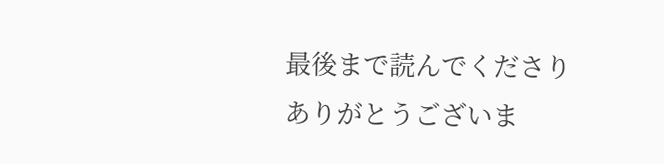最後まで読んでくださり
ありがとうございま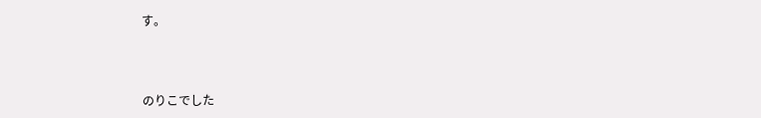す。



のりこでした